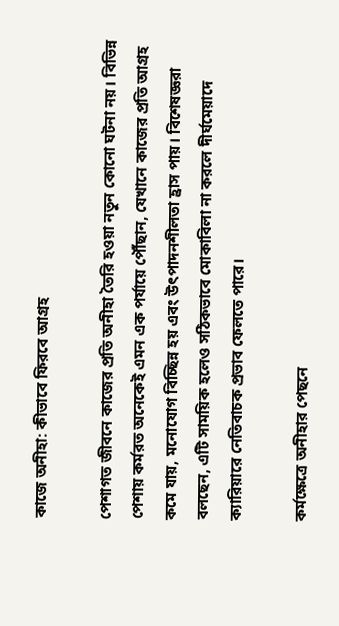কাজে অনীহা: কীভাবে ফিরবে আগ্রহ

পেশাগত জীবনে কাজের প্রতি অনীহা তৈরি হওয়া নতুন কোনো ঘটনা নয়। বিভিন্ন পেশায় কর্মরত অনেকেই এমন এক পর্যায়ে পৌঁছান, যেখানে কাজের প্রতি আগ্রহ কমে যায়, মনোযোগ বিচ্ছিন্ন হয় এবং উৎপাদনশীলতা হ্রাস পায়। বিশেষজ্ঞরা বলছেন, এটি সাময়িক হলেও সঠিকভাবে মোকাবিলা না করলে দীর্ঘমেয়াদে ক্যারিয়ারে নেতিবাচক প্রভাব ফেলতে পারে।

কর্মক্ষেত্রে অনীহার পেছনে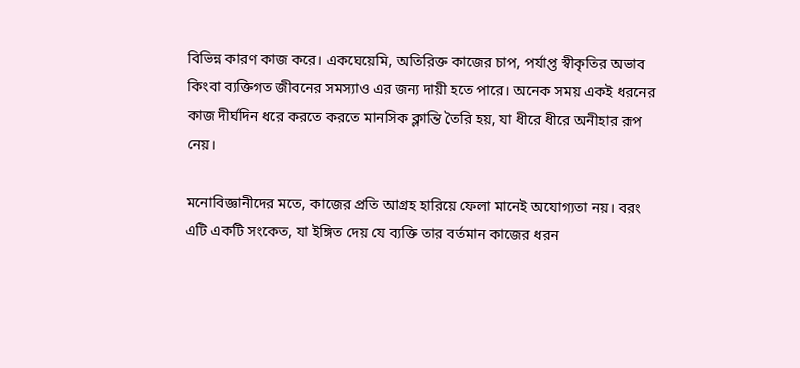বিভিন্ন কারণ কাজ করে। একঘেয়েমি, অতিরিক্ত কাজের চাপ, পর্যাপ্ত স্বীকৃতির অভাব কিংবা ব্যক্তিগত জীবনের সমস্যাও এর জন্য দায়ী হতে পারে। অনেক সময় একই ধরনের কাজ দীর্ঘদিন ধরে করতে করতে মানসিক ক্লান্তি তৈরি হয়, যা ধীরে ধীরে অনীহার রূপ নেয়।

মনোবিজ্ঞানীদের মতে, কাজের প্রতি আগ্রহ হারিয়ে ফেলা মানেই অযোগ্যতা নয়। বরং এটি একটি সংকেত, যা ইঙ্গিত দেয় যে ব্যক্তি তার বর্তমান কাজের ধরন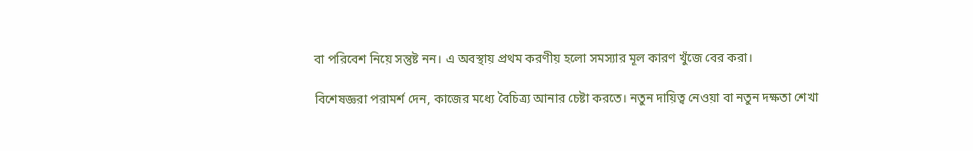বা পরিবেশ নিয়ে সন্তুষ্ট নন। এ অবস্থায় প্রথম করণীয় হলো সমস্যার মূল কারণ খুঁজে বের করা।

বিশেষজ্ঞরা পরামর্শ দেন, কাজের মধ্যে বৈচিত্র্য আনার চেষ্টা করতে। নতুন দায়িত্ব নেওয়া বা নতুন দক্ষতা শেখা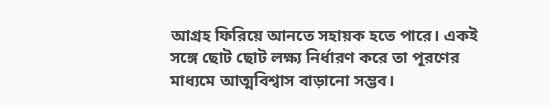আগ্রহ ফিরিয়ে আনতে সহায়ক হতে পারে। একই সঙ্গে ছোট ছোট লক্ষ্য নির্ধারণ করে তা পূরণের মাধ্যমে আত্মবিশ্বাস বাড়ানো সম্ভব।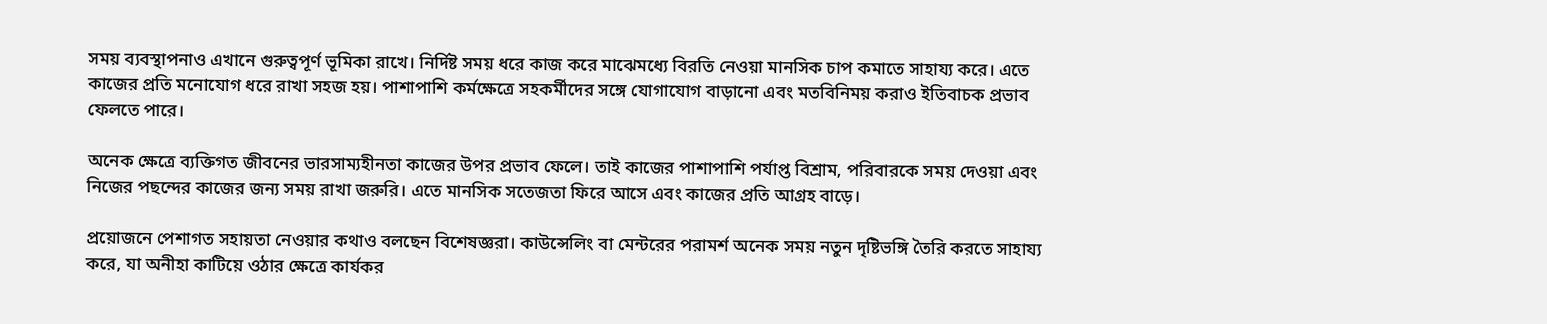সময় ব্যবস্থাপনাও এখানে গুরুত্বপূর্ণ ভূমিকা রাখে। নির্দিষ্ট সময় ধরে কাজ করে মাঝেমধ্যে বিরতি নেওয়া মানসিক চাপ কমাতে সাহায্য করে। এতে কাজের প্রতি মনোযোগ ধরে রাখা সহজ হয়। পাশাপাশি কর্মক্ষেত্রে সহকর্মীদের সঙ্গে যোগাযোগ বাড়ানো এবং মতবিনিময় করাও ইতিবাচক প্রভাব ফেলতে পারে।

অনেক ক্ষেত্রে ব্যক্তিগত জীবনের ভারসাম্যহীনতা কাজের উপর প্রভাব ফেলে। তাই কাজের পাশাপাশি পর্যাপ্ত বিশ্রাম, পরিবারকে সময় দেওয়া এবং নিজের পছন্দের কাজের জন্য সময় রাখা জরুরি। এতে মানসিক সতেজতা ফিরে আসে এবং কাজের প্রতি আগ্রহ বাড়ে।

প্রয়োজনে পেশাগত সহায়তা নেওয়ার কথাও বলছেন বিশেষজ্ঞরা। কাউন্সেলিং বা মেন্টরের পরামর্শ অনেক সময় নতুন দৃষ্টিভঙ্গি তৈরি করতে সাহায্য করে, যা অনীহা কাটিয়ে ওঠার ক্ষেত্রে কার্যকর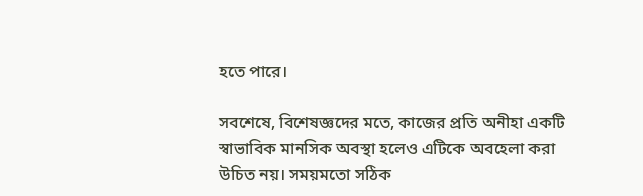হতে পারে।

সবশেষে, বিশেষজ্ঞদের মতে, কাজের প্রতি অনীহা একটি স্বাভাবিক মানসিক অবস্থা হলেও এটিকে অবহেলা করা উচিত নয়। সময়মতো সঠিক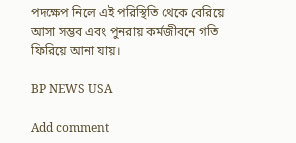পদক্ষেপ নিলে এই পরিস্থিতি থেকে বেরিয়ে আসা সম্ভব এবং পুনরায় কর্মজীবনে গতি ফিরিয়ে আনা যায়।

BP NEWS USA

Add comment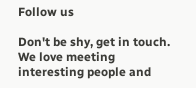Follow us

Don't be shy, get in touch. We love meeting interesting people and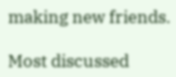making new friends.

Most discussed